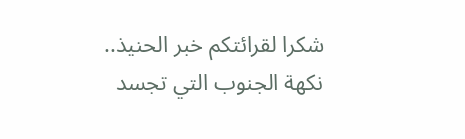شكرا لقرائتكم خبر الحنيذ.. نكهة الجنوب التي تجسد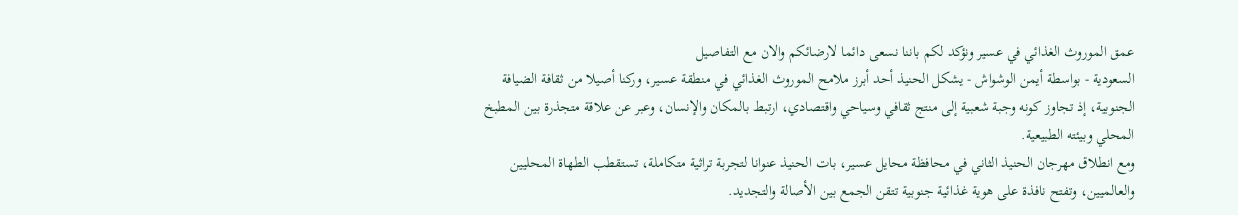عمق الموروث الغذائي في عسير ونؤكد لكم باننا نسعى دائما لارضائكم والان مع التفاصيل
السعودية - بواسطة أيمن الوشواش - يشكل الحنيذ أحد أبرز ملامح الموروث الغذائي في منطقة عسير، وركنا أصيلا من ثقافة الضيافة الجنوبية، إذ تجاوز كونه وجبة شعبية إلى منتج ثقافي وسياحي واقتصادي، ارتبط بالمكان والإنسان، وعبر عن علاقة متجذرة بين المطبخ المحلي وبيئته الطبيعية.
ومع انطلاق مهرجان الحنيذ الثاني في محافظة محايل عسير، بات الحنيذ عنوانا لتجربة تراثية متكاملة، تستقطب الطهاة المحليين والعالميين، وتفتح نافذة على هوية غذائية جنوبية تتقن الجمع بين الأصالة والتجديد.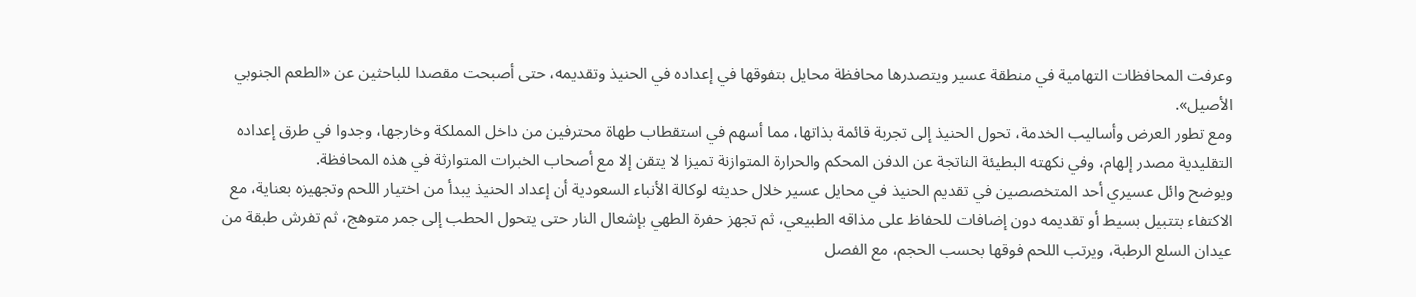وعرفت المحافظات التهامية في منطقة عسير ويتصدرها محافظة محايل بتفوقها في إعداده في الحنيذ وتقديمه، حتى أصبحت مقصدا للباحثين عن «الطعم الجنوبي الأصيل».
ومع تطور العرض وأساليب الخدمة، تحول الحنيذ إلى تجربة قائمة بذاتها، مما أسهم في استقطاب طهاة محترفين من داخل المملكة وخارجها، وجدوا في طرق إعداده التقليدية مصدر إلهام، وفي نكهته البطيئة الناتجة عن الدفن المحكم والحرارة المتوازنة تميزا لا يتقن إلا مع أصحاب الخبرات المتوارثة في هذه المحافظة.
ويوضح وائل عسيري أحد المتخصصين في تقديم الحنيذ في محايل عسير خلال حديثه لوكالة الأنباء السعودية أن إعداد الحنيذ يبدأ من اختيار اللحم وتجهيزه بعناية، مع الاكتفاء بتتبيل بسيط أو تقديمه دون إضافات للحفاظ على مذاقه الطبيعي، ثم تجهز حفرة الطهي بإشعال النار حتى يتحول الحطب إلى جمر متوهج، ثم تفرش طبقة من عيدان السلع الرطبة، ويرتب اللحم فوقها بحسب الحجم، مع الفصل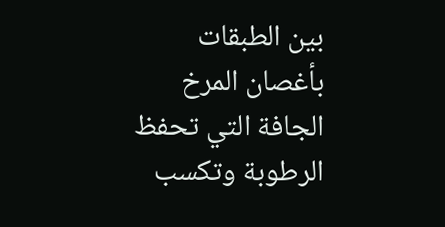بين الطبقات بأغصان المرخ الجافة التي تحفظ الرطوبة وتكسب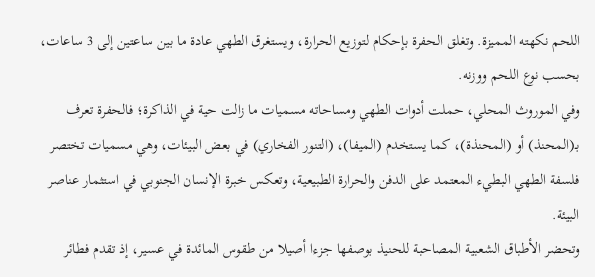اللحم نكهته المميزة. وتغلق الحفرة بإحكام لتوزيع الحرارة، ويستغرق الطهي عادة ما بين ساعتين إلى 3 ساعات، بحسب نوع اللحم ووزنه.
وفي الموروث المحلي، حملت أدوات الطهي ومساحاته مسميات ما زالت حية في الذاكرة؛ فالحفرة تعرف بـ(المحنذ) أو (المحنذة)، كما يستخدم (الميفا)، (التنور الفخاري) في بعض البيئات، وهي مسميات تختصر فلسفة الطهي البطيء المعتمد على الدفن والحرارة الطبيعية، وتعكس خبرة الإنسان الجنوبي في استثمار عناصر البيئة.
وتحضر الأطباق الشعبية المصاحبة للحنيذ بوصفها جزءا أصيلا من طقوس المائدة في عسير، إذ تقدم فطائر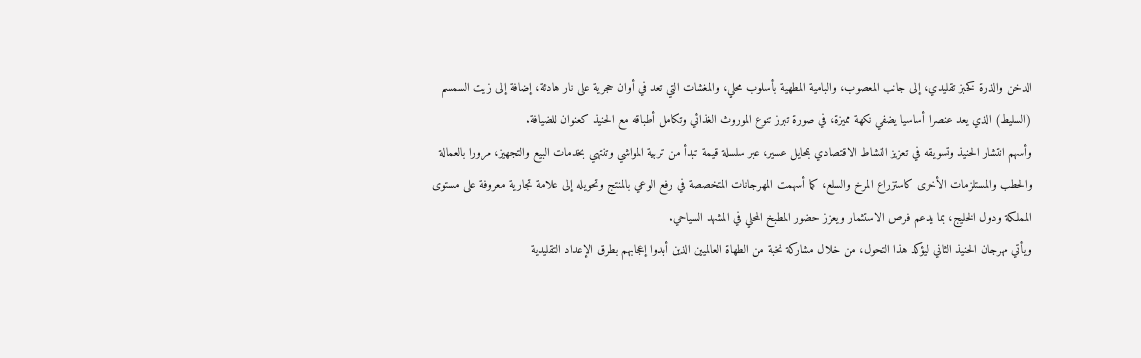الدخن والذرة كخبز تقليدي، إلى جانب المعصوب، والبامية المطهية بأسلوب محلي، والمغشات التي تعد في أوان حجرية على نار هادئة، إضافة إلى زيت السمسم (السليط) الذي يعد عنصرا أساسيا يضفي نكهة مميزة، في صورة تبرز تنوع الموروث الغذائي وتكامل أطباقه مع الحنيذ كعنوان للضيافة.
وأسهم انتشار الحنيذ وتسويقه في تعزيز النشاط الاقتصادي بمحايل عسير، عبر سلسلة قيمة تبدأ من تربية المواشي وتنتهي بخدمات البيع والتجهيز، مرورا بالعمالة والحطب والمستلزمات الأخرى كاستزراع المرخ والسلع، كما أسهمت المهرجانات المتخصصة في رفع الوعي بالمنتج وتحويله إلى علامة تجارية معروفة على مستوى المملكة ودول الخليج، بما يدعم فرص الاستثمار ويعزز حضور المطبخ المحلي في المشهد السياحي.
ويأتي مهرجان الحنيذ الثاني ليؤكد هذا التحول، من خلال مشاركة نخبة من الطهاة العالميين الذين أبدوا إعجابهم بطرق الإعداد التقليدية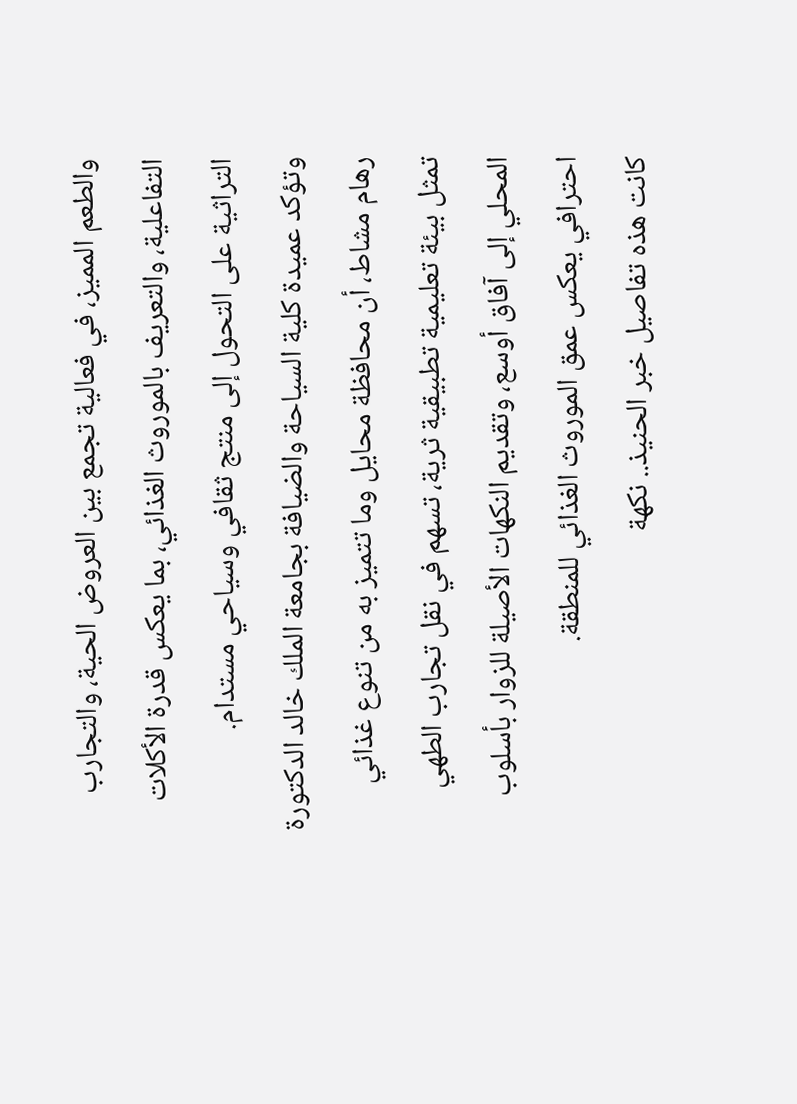والطعم المميز، في فعالية تجمع بين العروض الحية، والتجارب التفاعلية، والتعريف بالموروث الغذائي، بما يعكس قدرة الأكلات التراثية على التحول إلى منتج ثقافي وسياحي مستدام.
وتؤكد عميدة كلية السياحة والضيافة بجامعة الملك خالد الدكتورة رهام مشاط، أن محافظة محايل وما تتميز به من تنوع غذائي تمثل بيئة تعليمية تطبيقية ثرية، تسهم في نقل تجارب الطهي المحلي إلى آفاق أوسع، وتقديم النكهات الأصيلة للزوار بأسلوب احترافي يعكس عمق الموروث الغذائي للمنطقة.
كانت هذه تفاصيل خبر الحنيذ.. نكهة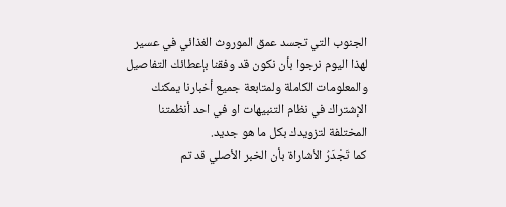الجنوب التي تجسد عمق الموروث الغذائي في عسير لهذا اليوم نرجوا بأن نكون قد وفقنا بإعطائك التفاصيل والمعلومات الكاملة ولمتابعة جميع أخبارنا يمكنك الإشتراك في نظام التنبيهات او في احد أنظمتنا المختلفة لتزويدك بكل ما هو جديد.
كما تَجْدَرُ الأشاراة بأن الخبر الأصلي قد تم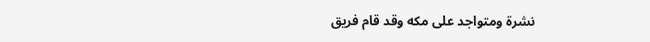نشرة ومتواجد على مكه وقد قام فريق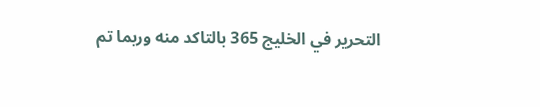التحرير في الخليج 365 بالتاكد منه وربما تم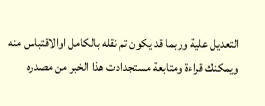التعديل علية وربما قد يكون تم نقله بالكامل اوالاقتباس منه ويمكنك قراءة ومتابعة مستجدادت هذا الخبر من مصدره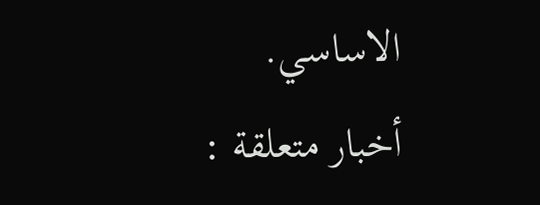الاساسي.
أخبار متعلقة :